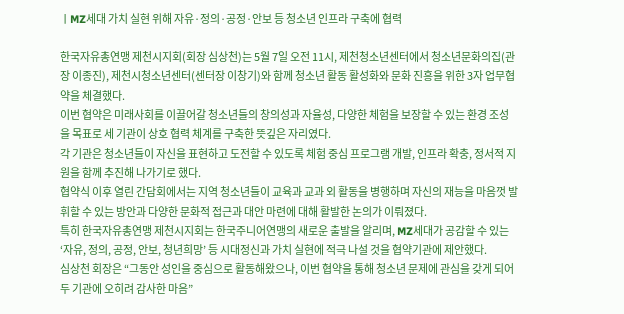ㅣMZ세대 가치 실현 위해 자유·정의·공정·안보 등 청소년 인프라 구축에 협력

한국자유총연맹 제천시지회(회장 심상천)는 5월 7일 오전 11시, 제천청소년센터에서 청소년문화의집(관장 이종진), 제천시청소년센터(센터장 이창기)와 함께 청소년 활동 활성화와 문화 진흥을 위한 3자 업무협약을 체결했다.
이번 협약은 미래사회를 이끌어갈 청소년들의 창의성과 자율성, 다양한 체험을 보장할 수 있는 환경 조성을 목표로 세 기관이 상호 협력 체계를 구축한 뜻깊은 자리였다.
각 기관은 청소년들이 자신을 표현하고 도전할 수 있도록 체험 중심 프로그램 개발, 인프라 확충, 정서적 지원을 함께 추진해 나가기로 했다.
협약식 이후 열린 간담회에서는 지역 청소년들이 교육과 교과 외 활동을 병행하며 자신의 재능을 마음껏 발휘할 수 있는 방안과 다양한 문화적 접근과 대안 마련에 대해 활발한 논의가 이뤄졌다.
특히 한국자유총연맹 제천시지회는 한국주니어연맹의 새로운 출발을 알리며, MZ세대가 공감할 수 있는 ‘자유, 정의, 공정, 안보, 청년희망’ 등 시대정신과 가치 실현에 적극 나설 것을 협약기관에 제안했다.
심상천 회장은 “그동안 성인을 중심으로 활동해왔으나, 이번 협약을 통해 청소년 문제에 관심을 갖게 되어 두 기관에 오히려 감사한 마음”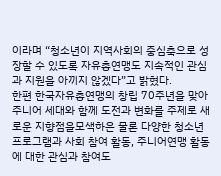이라며 “청소년이 지역사회의 중심축으로 성장할 수 있도록 자유총연맹도 지속적인 관심과 지원을 아끼지 않겠다”고 밝혔다.
한편 한국자유총연맹의 창립 70주년을 맞아 주니어 세대와 함께 도전과 변화를 주제로 새로운 지향점을모색하은 물론 다양한 청소년 프로그램과 사회 참여 활동, 주니어연맹 활동에 대한 관심과 참여도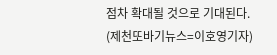점차 확대될 것으로 기대된다.
(제천또바기뉴스=이호영기자)